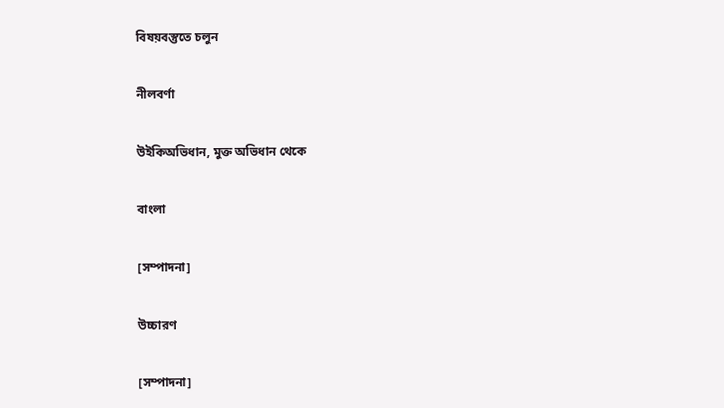বিষয়বস্তুতে চলুন

নীলবর্ণা

উইকিঅভিধান, মুক্ত অভিধান থেকে

বাংলা

[সম্পাদনা]

উচ্চারণ

[সম্পাদনা]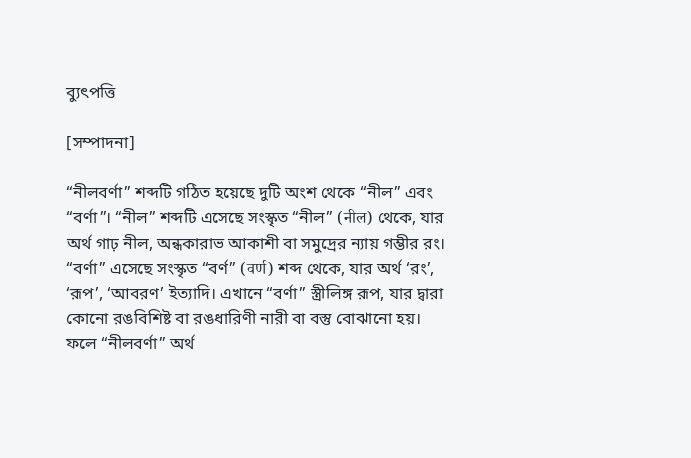ব্যুৎপত্তি

[সম্পাদনা]

“নীলবর্ণা” শব্দটি গঠিত হয়েছে দুটি অংশ থেকে “নীল” এবং “বর্ণা”। “নীল” শব্দটি এসেছে সংস্কৃত “নীল” (नील) থেকে, যার অর্থ গাঢ় নীল, অন্ধকারাভ আকাশী বা সমুদ্রের ন্যায় গম্ভীর রং। “বর্ণা” এসেছে সংস্কৃত “বর্ণ” (वर्ण) শব্দ থেকে, যার অর্থ ‘রং’, ‘রূপ’, ‘আবরণ’ ইত্যাদি। এখানে “বর্ণা” স্ত্রীলিঙ্গ রূপ, যার দ্বারা কোনো রঙবিশিষ্ট বা রঙধারিণী নারী বা বস্তু বোঝানো হয়। ফলে “নীলবর্ণা” অর্থ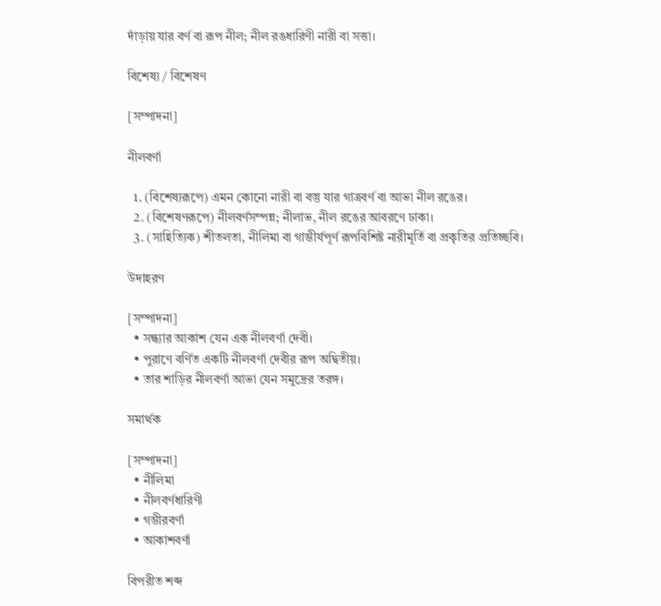দাঁড়ায় যার বর্ণ বা রূপ নীল; নীল রঙধারিণী নারী বা সত্তা।

বিশেষ্য / বিশেষণ

[সম্পাদনা]

নীলবর্ণা

  1. (বিশেষ্যরূপে) এমন কোনো নারী বা বস্তু যার গাত্রবর্ণ বা আভা নীল রঙের।
  2. (বিশেষণরূপে) নীলবর্ণসম্পন্ন; নীলাভ, নীল রঙের আবরণে ঢাকা।
  3. (সাহিত্যিক) শীতলতা, নীলিমা বা গাম্ভীর্যপূর্ণ রূপবিশিষ্ট নারীমূর্তি বা প্রকৃতির প্রতিচ্ছবি।

উদাহরণ

[সম্পাদনা]
  • সন্ধ্যার আকাশ যেন এক নীলবর্ণা দেবী।
  • পুরাণে বর্ণিত একটি নীলবর্ণা দেবীর রূপ অদ্বিতীয়।
  • তার শাড়ির নীলবর্ণা আভা যেন সমুদ্রের তরঙ্গ।

সমার্থক

[সম্পাদনা]
  • নীলিমা
  • নীলবর্ণধারিণী
  • গম্ভীরবর্ণা
  • আকাশবর্ণা

বিপরীত শব্দ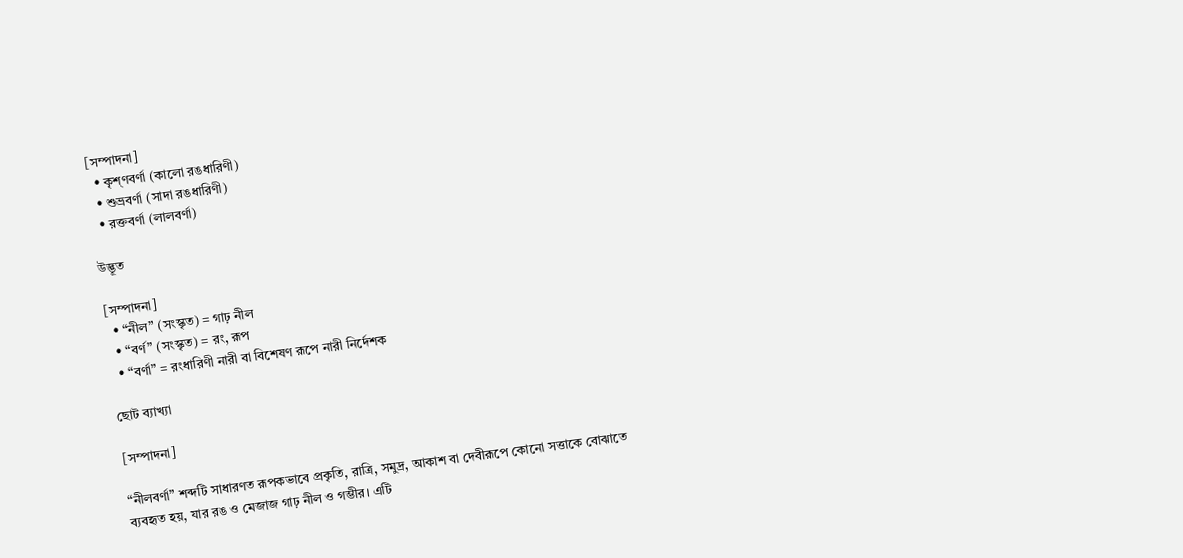[সম্পাদনা]
  • কৃশ্ণবর্ণা (কালো রঙধারিণী)
  • শুভ্রবর্ণা (সাদা রঙধারিণী)
  • রক্তবর্ণা (লালবর্ণা)

উদ্ভূত

[সম্পাদনা]
  • “নীল” (সংস্কৃত) = গাঢ় নীল
  • “বর্ণ” (সংস্কৃত) = রং, রূপ
  • “বর্ণা” = রংধারিণী নারী বা বিশেষণ রূপে নারী নির্দেশক

ছোট ব্যাখ্যা

[সম্পাদনা]

“নীলবর্ণা” শব্দটি সাধারণত রূপকভাবে প্রকৃতি, রাত্রি, সমুদ্র, আকাশ বা দেবীরূপে কোনো সত্তাকে বোঝাতে ব্যবহৃত হয়, যার রঙ ও মেজাজ গাঢ় নীল ও গম্ভীর। এটি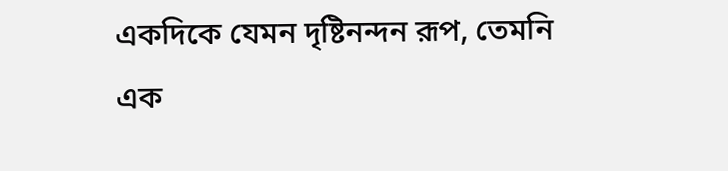একদিকে যেমন দৃষ্টিনন্দন রূপ, তেমনি এক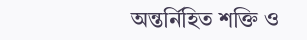অন্তর্নিহিত শক্তি ও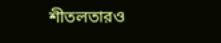শীতলতারও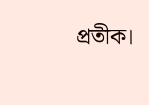প্রতীক।